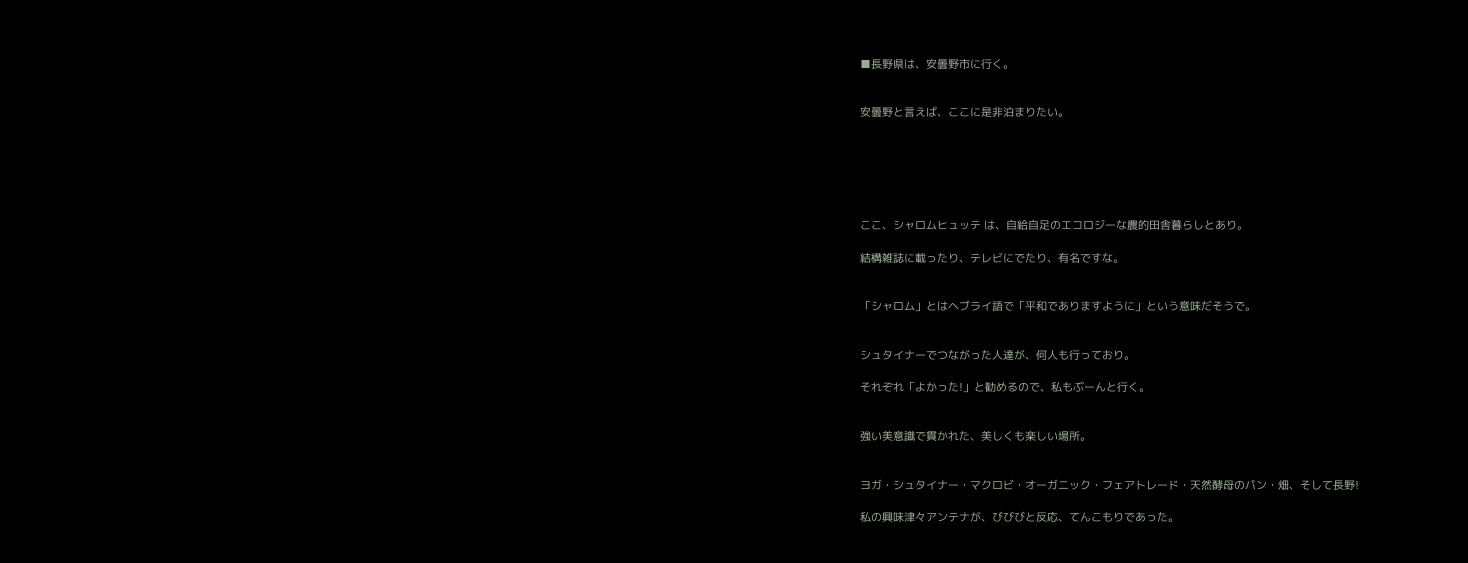■長野県は、安曇野市に行く。


安曇野と言えば、ここに是非泊まりたい。






ここ、シャロムヒュッテ は、自給自足のエコロジーな農的田舎暮らしとあり。

結構雑誌に載ったり、テレビにでたり、有名ですな。


「シャロム」とはヘブライ語で「平和でありますように」という意味だそうで。


シュタイナーでつながった人達が、何人も行っており。

それぞれ「よかった!」と勧めるので、私もぶーんと行く。


強い美意識で貫かれた、美しくも楽しい場所。


ヨガ・シュタイナー・マクロビ・オーガニック・フェアトレード・天然酵母のパン・畑、そして長野!

私の興味津々アンテナが、びびびと反応、てんこもりであった。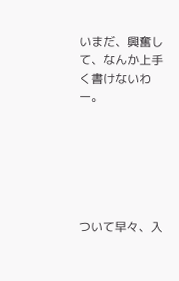いまだ、興奮して、なんか上手く書けないわー。






ついて早々、入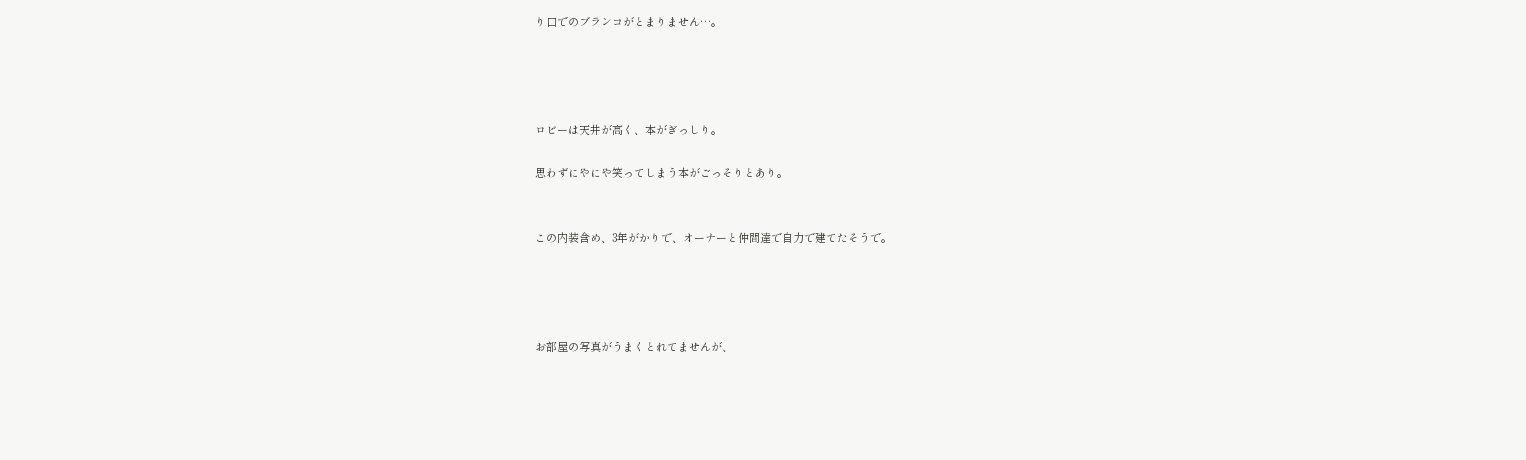り口でのブランコがとまりません…。




ロビーは天井が高く、本がぎっしり。

思わずにやにや笑ってしまう本がごっそりとあり。


この内装含め、3年がかりで、オーナーと仲間達で自力で建てたそうで。




お部屋の写真がうまくとれてませんが、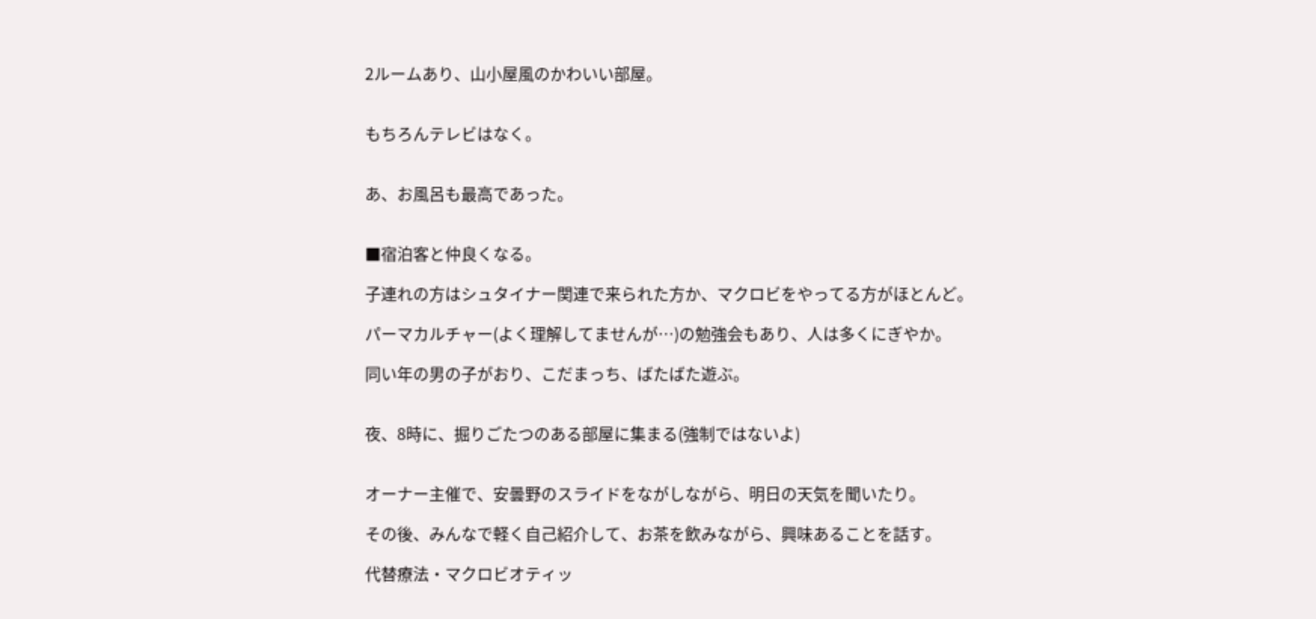2ルームあり、山小屋風のかわいい部屋。


もちろんテレビはなく。


あ、お風呂も最高であった。


■宿泊客と仲良くなる。

子連れの方はシュタイナー関連で来られた方か、マクロビをやってる方がほとんど。

パーマカルチャー(よく理解してませんが…)の勉強会もあり、人は多くにぎやか。

同い年の男の子がおり、こだまっち、ばたばた遊ぶ。


夜、8時に、掘りごたつのある部屋に集まる(強制ではないよ)


オーナー主催で、安曇野のスライドをながしながら、明日の天気を聞いたり。

その後、みんなで軽く自己紹介して、お茶を飲みながら、興味あることを話す。

代替療法・マクロビオティッ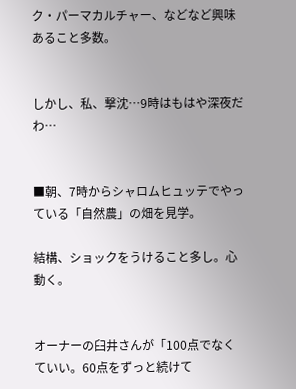ク・パーマカルチャー、などなど興味あること多数。


しかし、私、撃沈…9時はもはや深夜だわ…


■朝、7時からシャロムヒュッテでやっている「自然農」の畑を見学。

結構、ショックをうけること多し。心動く。


オーナーの臼井さんが「100点でなくていい。60点をずっと続けて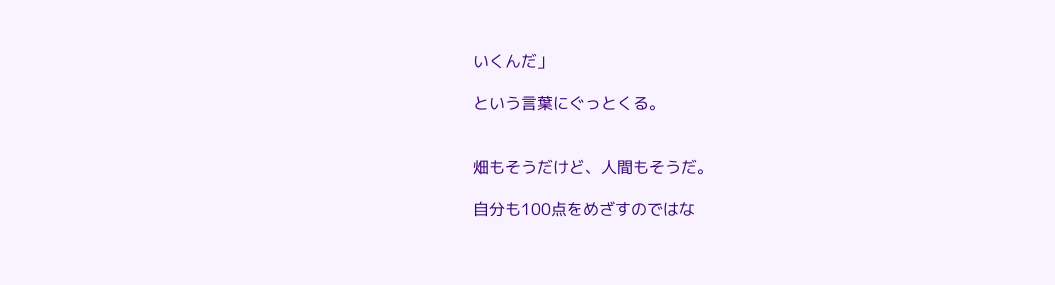いくんだ」

という言葉にぐっとくる。


畑もそうだけど、人間もそうだ。

自分も100点をめざすのではな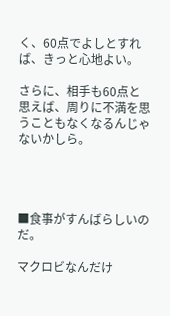く、60点でよしとすれば、きっと心地よい。

さらに、相手も60点と思えば、周りに不満を思うこともなくなるんじゃないかしら。




■食事がすんばらしいのだ。

マクロビなんだけ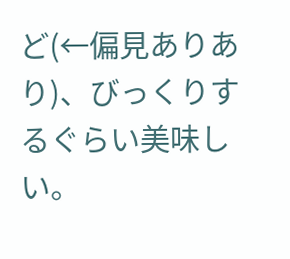ど(←偏見ありあり)、びっくりするぐらい美味しい。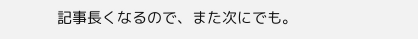記事長くなるので、また次にでも。